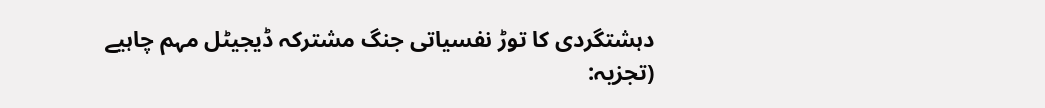دہشتگردی کا توڑ نفسیاتی جنگ مشترکہ ڈیجیٹل مہم چاہیے
(تجزیہ: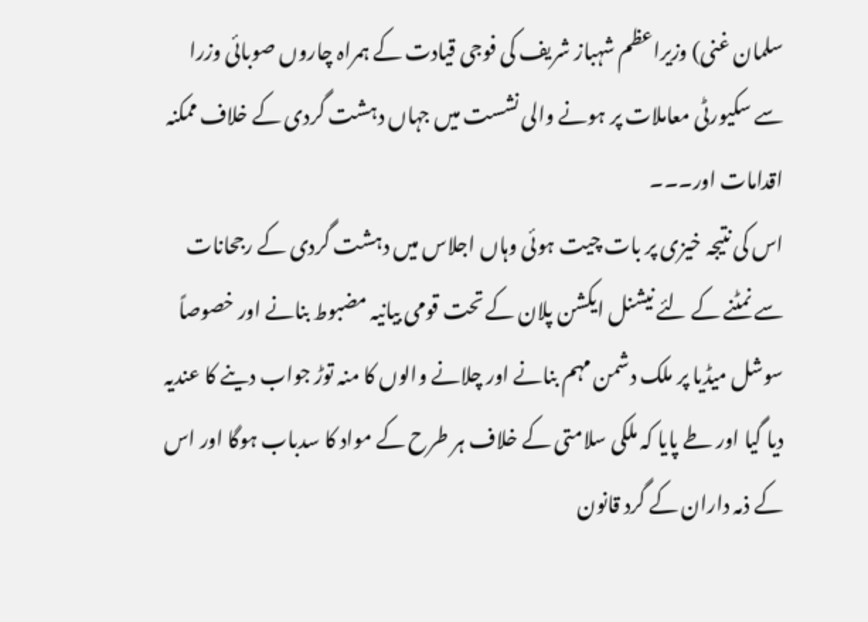سلمان غنی) وزیراعظم شہباز شریف کی فوجی قیادت کے ہمراہ چاروں صوبائی وزرا سے سکیورٹی معاملات پر ہونے والی نشست میں جہاں دہشت گردی کے خلاف ممکنہ اقدامات اور۔۔۔
اس کی نتیجہ خیزی پر بات چیت ہوئی وہاں اجلاس میں دہشت گردی کے رجحانات سے نمٹنے کے لئے نیشنل ایکشن پلان کے تحت قومی بیانیہ مضبوط بنانے اور خصوصاً سوشل میڈیا پر ملک دشمن مہم بنانے اور چلانے والوں کا منہ توڑ جواب دینے کا عندیہ دیا گیا اور طے پایا کہ ملکی سلامتی کے خلاف ہر طرح کے مواد کا سدباب ہوگا اور اس کے ذمہ داران کے گرد قانون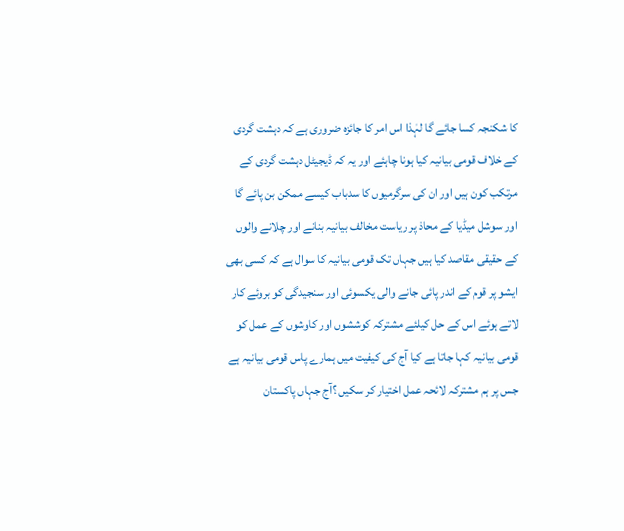کا شکنجہ کسا جائے گا لہٰذا اس امر کا جائزہ ضروری ہے کہ دہشت گردی کے خلاف قومی بیانیہ کیا ہونا چاہئے اور یہ کہ ڈیجیٹل دہشت گردی کے مرتکب کون ہیں اور ان کی سرگرمیوں کا سدباب کیسے ممکن بن پائے گا اور سوشل میڈیا کے محاذ پر ریاست مخالف بیانیہ بنانے اور چلانے والوں کے حقیقی مقاصد کیا ہیں جہاں تک قومی بیانیہ کا سوال ہے کہ کسی بھی ایشو پر قوم کے اندر پائی جانے والی یکسوئی اور سنجیدگی کو بروئے کار لاتے ہوئے اس کے حل کیلئے مشترکہ کوششوں اور کاوشوں کے عمل کو قومی بیانیہ کہا جاتا ہے کیا آج کی کیفیت میں ہمارے پاس قومی بیانیہ ہے جس پر ہم مشترکہ لائحہ عمل اختیار کر سکیں ؟آج جہاں پاکستان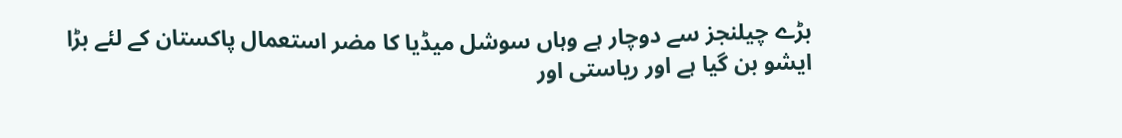بڑے چیلنجز سے دوچار ہے وہاں سوشل میڈیا کا مضر استعمال پاکستان کے لئے بڑا ایشو بن گیا ہے اور ریاستی اور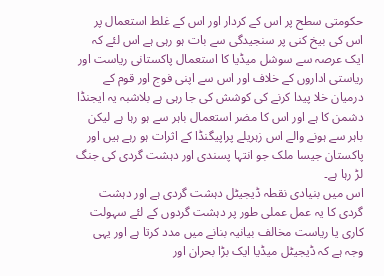حکومتی سطح پر اس کے کردار اور اس کے غلط استعمال پر اس کی بیخ کنی پر سنجیدگی سے بات ہو رہی ہے اس لئے کہ ایک عرصہ سے سوشل میڈیا کا استعمال پاکستانی ریاست اور ریاستی اداروں کے خلاف اور اس سے اپنی فوج اور قوم کے درمیان خلا پیدا کرنے کی کوشش کی جا رہی ہے بلاشبہ یہ ایجنڈا دشمن کا ہے اور اس کا مضر استعمال باہر سے ہو رہا ہے لیکن باہر سے ہونے والے اس زہریلے پراپیگنڈا کے اثرات ہو رہے ہیں اور پاکستان جیسا ملک جو انتہا پسندی اور دہشت گردی کی جنگ لڑ رہا ہے۔
اس میں بنیادی نقطہ ڈیجیٹل دہشت گردی ہے اور دہشت گردی کا یہ عمل عملی طور پر دہشت گردوں کے لئے سہولت کاری یا ریاست مخالف بیانیہ بنانے میں مدد کرتا ہے اور یہی وجہ ہے کہ ڈیجیٹل میڈیا ایک بڑا بحران اور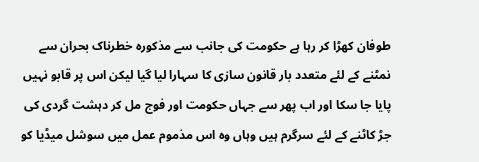طوفان کھڑا کر رہا ہے حکومت کی جانب سے مذکورہ خطرناک بحران سے نمٹنے کے لئے متعدد بار قانون سازی کا سہارا لیا گیا لیکن اس پر قابو نہیں پایا جا سکا اور اب پھر سے جہاں حکومت اور فوج مل کر دہشت گردی کی جڑ کاٹنے کے لئے سرگرم ہیں وہاں وہ اس مذموم عمل میں سوشل میڈیا کو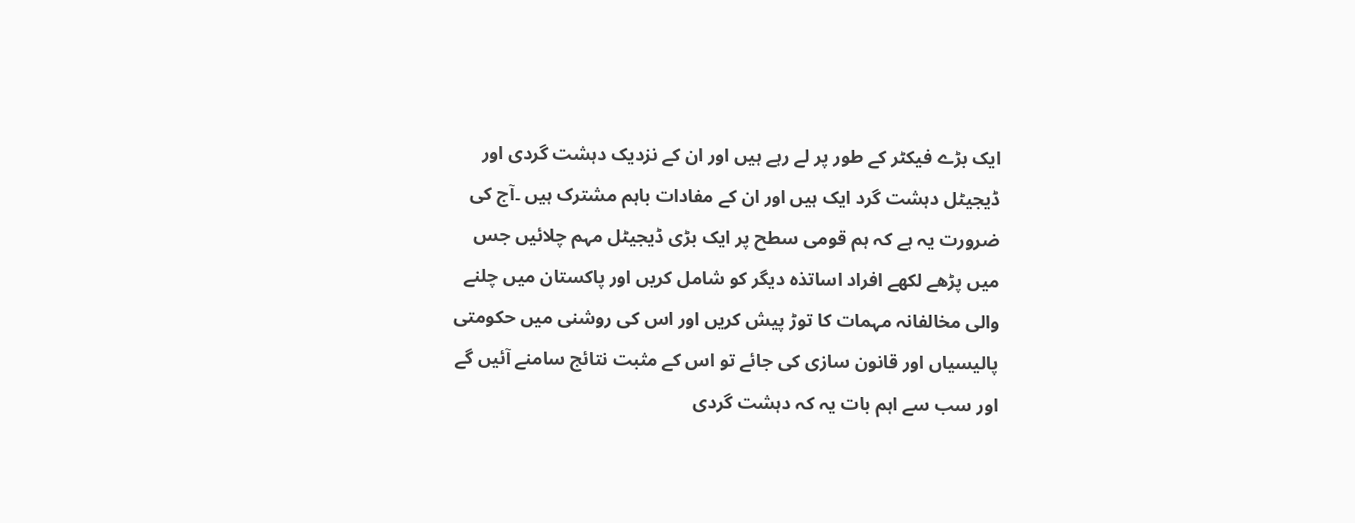ایک بڑے فیکٹر کے طور پر لے رہے ہیں اور ان کے نزدیک دہشت گردی اور ڈیجیٹل دہشت گرد ایک ہیں اور ان کے مفادات باہم مشترک ہیں ۔آج کی ضرورت یہ ہے کہ ہم قومی سطح پر ایک بڑی ڈیجیٹل مہم چلائیں جس میں پڑھے لکھے افراد اساتذہ دیگر کو شامل کریں اور پاکستان میں چلنے والی مخالفانہ مہمات کا توڑ پیش کریں اور اس کی روشنی میں حکومتی پالیسیاں اور قانون سازی کی جائے تو اس کے مثبت نتائج سامنے آئیں گے اور سب سے اہم بات یہ کہ دہشت گردی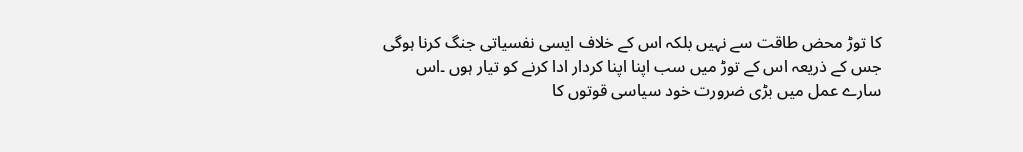کا توڑ محض طاقت سے نہیں بلکہ اس کے خلاف ایسی نفسیاتی جنگ کرنا ہوگی جس کے ذریعہ اس کے توڑ میں سب اپنا اپنا کردار ادا کرنے کو تیار ہوں ۔اس سارے عمل میں بڑی ضرورت خود سیاسی قوتوں کا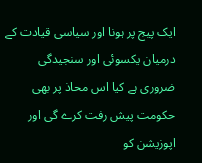ایک پیج پر ہونا اور سیاسی قیادت کے درمیان یکسوئی اور سنجیدگی ضروری ہے کیا اس محاذ پر بھی حکومت پیش رفت کرے گی اور اپوزیشن کو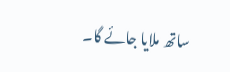ساتھ ملایا جائے گا۔